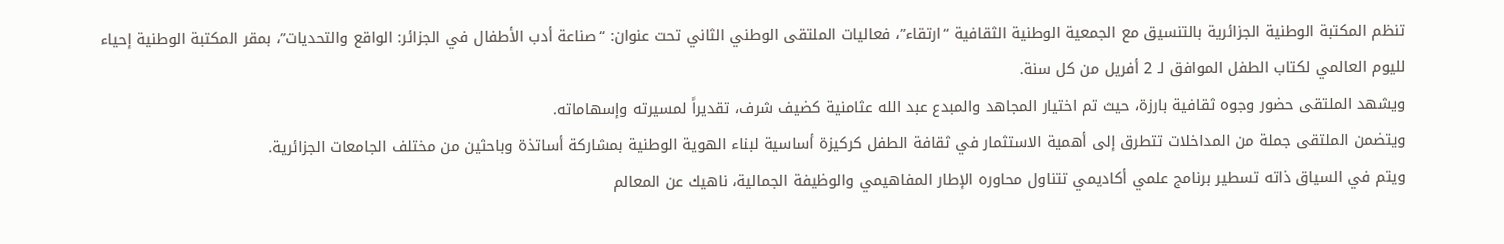تنظم المكتبة الوطنية الجزائرية بالتنسيق مع الجمعية الوطنية الثقافية “ارتقاء”، فعاليات الملتقى الوطني الثاني تحت عنوان: “صناعة أدب الأطفال في الجزائر: الواقع والتحديات”، بمقر المكتبة الوطنية إحياء لليوم العالمي لكتاب الطفل الموافق لـ 2 أفريل من كل سنة.
ويشهد الملتقى حضور وجوه ثقافية بارزة، حيث تم اختيار المجاهد والمبدع عبد الله عثامنية كضيف شرف، تقديراً لمسيرته وإسهاماته.
ويتضمن الملتقى جملة من المداخلات تتطرق إلى أهمية الاستثمار في ثقافة الطفل كركيزة أساسية لبناء الهوية الوطنية بمشاركة أساتذة وباحثين من مختلف الجامعات الجزائرية.
ويتم في السياق ذاته تسطير برنامج علمي أكاديمي تتناول محاوره الإطار المفاهيمي والوظيفة الجمالية، ناهيك عن المعالم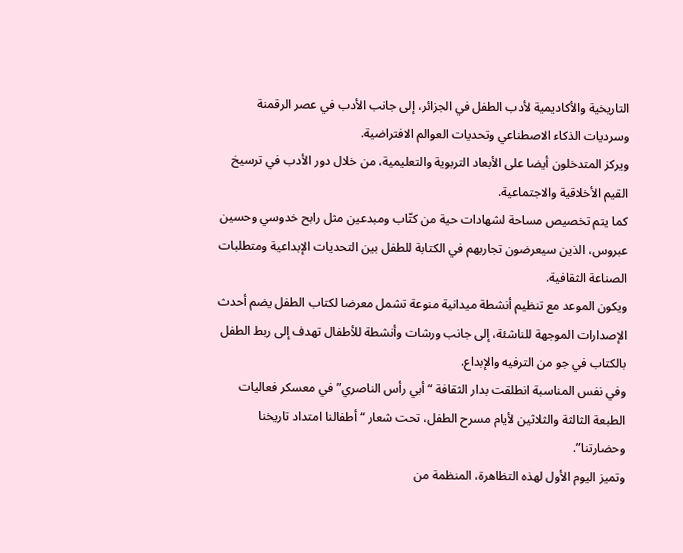التاريخية والأكاديمية لأدب الطفل في الجزائر، إلى جانب الأدب في عصر الرقمنة وسرديات الذكاء الاصطناعي وتحديات العوالم الافتراضية.
ويركز المتدخلون أيضا على الأبعاد التربوية والتعليمية، من خلال دور الأدب في ترسيخ القيم الأخلاقية والاجتماعية.
كما يتم تخصيص مساحة لشهادات حية من كتّاب ومبدعين مثل رابح خدوسي وحسين عبروس، الذين سيعرضون تجاربهم في الكتابة للطفل بين التحديات الإبداعية ومتطلبات الصناعة الثقافية.
ويكون الموعد مع تنظيم أنشطة ميدانية منوعة تشمل معرضا لكتاب الطفل يضم أحدث الإصدارات الموجهة للناشئة، إلى جانب ورشات وأنشطة للأطفال تهدف إلى ربط الطفل بالكتاب في جو من الترفيه والإبداع.
وفي نفس المناسبة انطلقت بدار الثقافة “أبي رأس الناصري” في معسكر فعاليات الطبعة الثالثة والثلاثين لأيام مسرح الطفل، تحت شعار “أطفالنا امتداد تاريخنا وحضارتنا”.
وتميز اليوم الأول لهذه التظاهرة، المنظمة من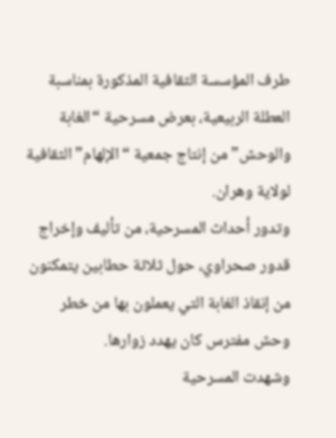طرف المؤسسة الثقافية المذكورة بمناسبة العطلة الربيعية، بعرض مسرحية “الغابة والوحش” من إنتاج جمعية “الإلهام” الثقافية لولاية وهران.
وتدور أحداث المسرحية، من تأليف وإخراج قدور صحراوي، حول ثلاثة حطابين يتمكنون من إنقاذ الغابة التي يعملون بها من خطر وحش مفترس كان يهدد زوارها.
وشهدت المسرحية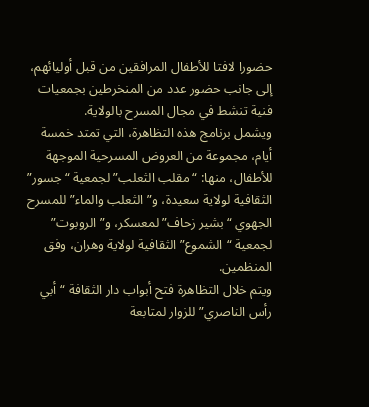حضورا لافتا للأطفال المرافقين من قبل أوليائهم، إلى جانب حضور عدد من المنخرطين بجمعيات فنية تنشط في مجال المسرح بالولاية.
ويشمل برنامج هذه التظاهرة، التي تمتد خمسة أيام، مجموعة من العروض المسرحية الموجهة للأطفال، منها: “مقلب الثعلب” لجمعية “جسور” الثقافية لولاية سعيدة، و”الثعلب والماء” للمسرح الجهوي “بشير زحاف” لمعسكر، و”الروبوت” لجمعية “الشموع” الثقافية لولاية وهران، وفق المنظمين.
ويتم خلال التظاهرة فتح أبواب دار الثقافة “أبي رأس الناصري” للزوار لمتابعة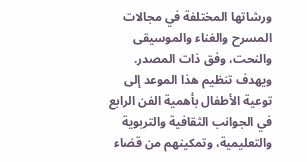ورشاتها المختلفة في مجالات المسرح والغناء والموسيقى والنحت، وفق ذات المصدر.
ويهدف تنظيم هذا الموعد إلى توعية الأطفال بأهمية الفن الرابع في الجوانب الثقافية والتربوية والتعليمية، وتمكينهم من قضاء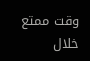وقت ممتع خلال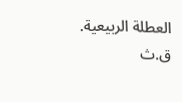العطلة الربيعية.
ق.ث